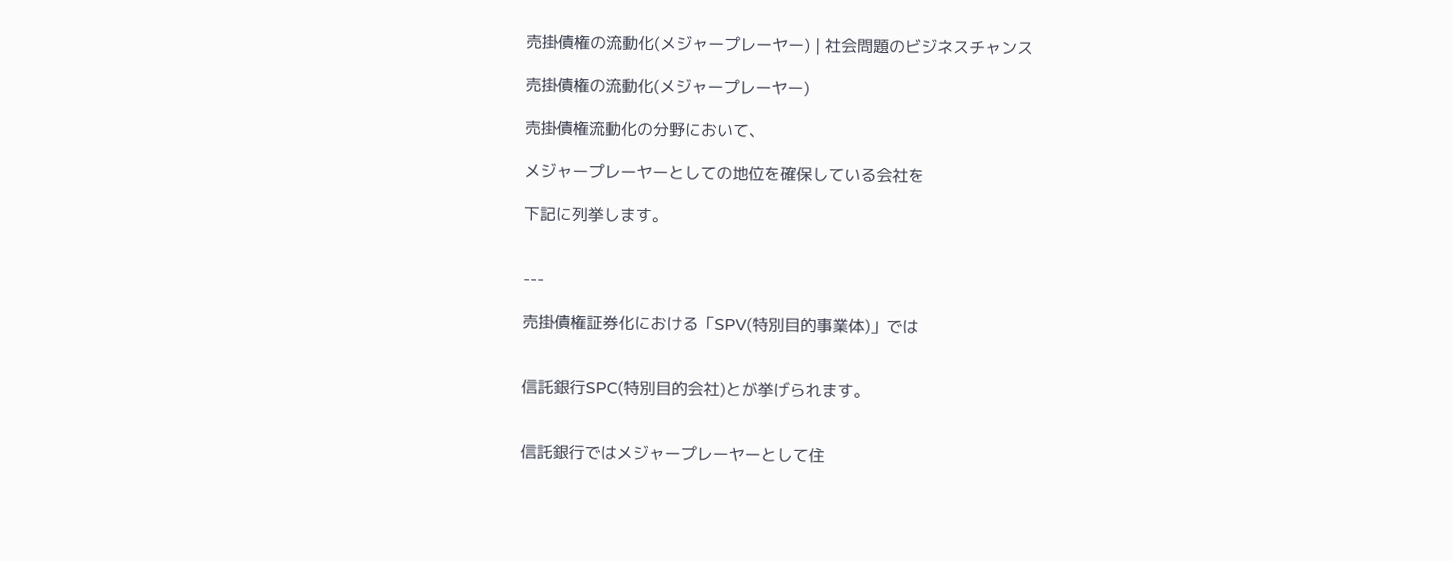売掛債権の流動化(メジャープレーヤー) | 社会問題のビジネスチャンス

売掛債権の流動化(メジャープレーヤー)

売掛債権流動化の分野において、

メジャープレーヤーとしての地位を確保している会社を

下記に列挙します。


---

売掛債権証券化における「SPV(特別目的事業体)」では


信託銀行SPC(特別目的会社)とが挙げられます。


信託銀行ではメジャープレーヤーとして住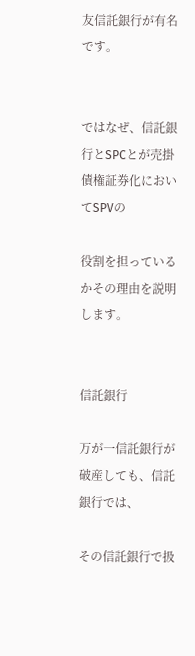友信託銀行が有名です。


ではなぜ、信託銀行とSPCとが売掛債権証券化においてSPVの

役割を担っているかその理由を説明します。


信託銀行

万が一信託銀行が破産しても、信託銀行では、

その信託銀行で扱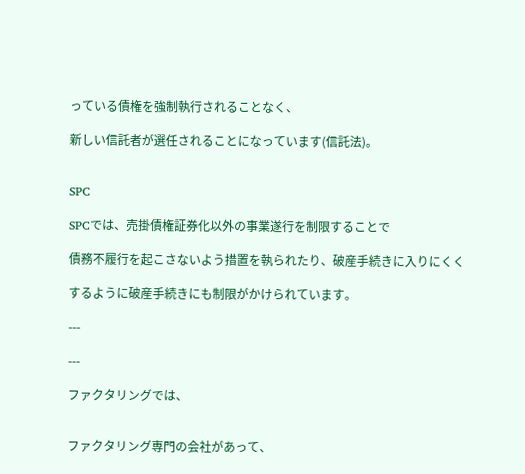っている債権を強制執行されることなく、

新しい信託者が選任されることになっています(信託法)。


SPC

SPCでは、売掛債権証券化以外の事業遂行を制限することで

債務不履行を起こさないよう措置を執られたり、破産手続きに入りにくく

するように破産手続きにも制限がかけられています。

---

---

ファクタリングでは、


ファクタリング専門の会社があって、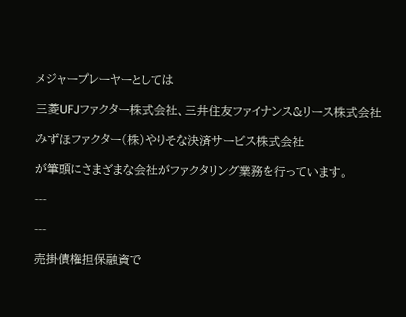メジャープレーヤーとしては

三菱UFJファクター株式会社、三井住友ファイナンス&リース株式会社

みずほファクター(株)やりそな決済サービス株式会社

が筆頭にさまざまな会社がファクタリング業務を行っています。

---

---

売掛債権担保融資で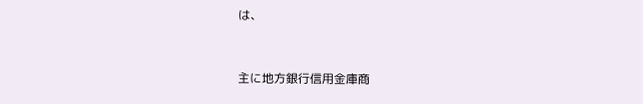は、


主に地方銀行信用金庫商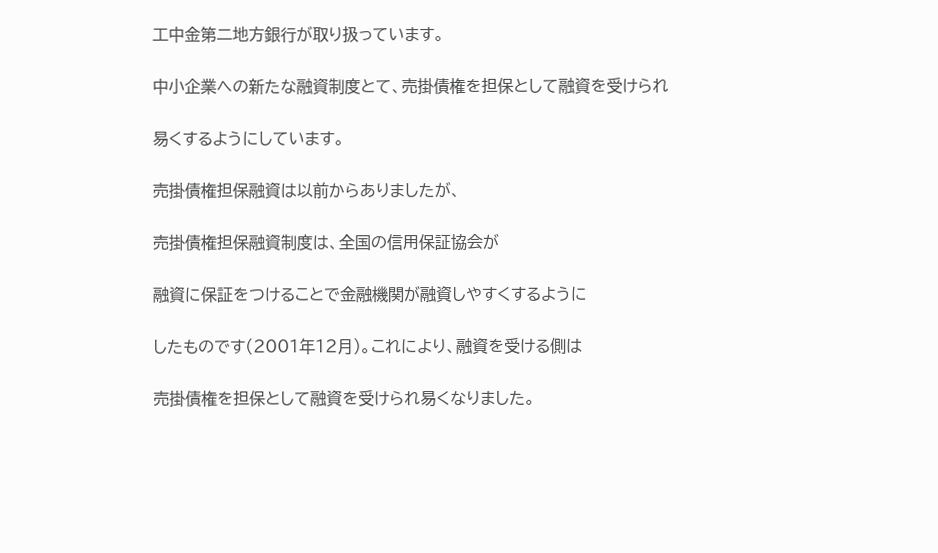工中金第二地方銀行が取り扱っています。

中小企業への新たな融資制度とて、売掛債権を担保として融資を受けられ

易くするようにしています。

売掛債権担保融資は以前からありましたが、

売掛債権担保融資制度は、全国の信用保証協会が

融資に保証をつけることで金融機関が融資しやすくするように

したものです(2001年12月)。これにより、融資を受ける側は

売掛債権を担保として融資を受けられ易くなりました。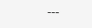---